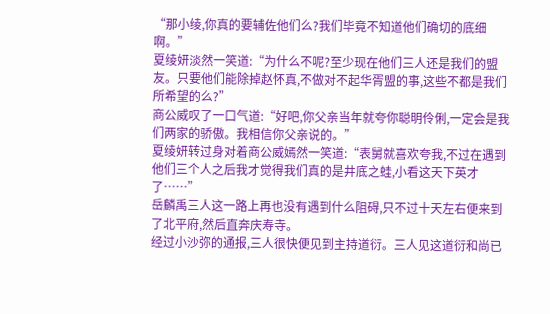“那小绫,你真的要辅佐他们么?我们毕竟不知道他们确切的底细啊。”
夏绫妍淡然一笑道:“为什么不呢?至少现在他们三人还是我们的盟友。只要他们能除掉赵怀真,不做对不起华胥盟的事,这些不都是我们所希望的么?”
商公威叹了一口气道:“好吧,你父亲当年就夸你聪明伶俐,一定会是我们两家的骄傲。我相信你父亲说的。”
夏绫妍转过身对着商公威嫣然一笑道:“表舅就喜欢夸我,不过在遇到他们三个人之后我才觉得我们真的是井底之蛙,小看这天下英才了……”
岳麟禹三人这一路上再也没有遇到什么阻碍,只不过十天左右便来到了北平府,然后直奔庆寿寺。
经过小沙弥的通报,三人很快便见到主持道衍。三人见这道衍和尚已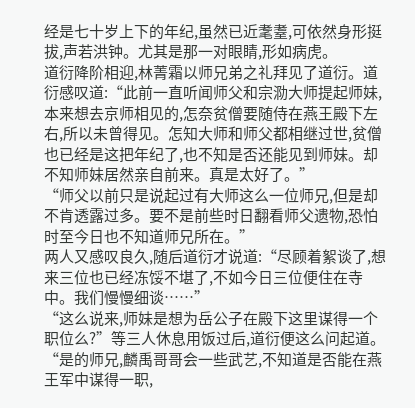经是七十岁上下的年纪,虽然已近耄耋,可依然身形挺拔,声若洪钟。尤其是那一对眼睛,形如病虎。
道衍降阶相迎,林菁霜以师兄弟之礼拜见了道衍。道衍感叹道:“此前一直听闻师父和宗泐大师提起师妹,本来想去京师相见的,怎奈贫僧要随侍在燕王殿下左右,所以未曾得见。怎知大师和师父都相继过世,贫僧也已经是这把年纪了,也不知是否还能见到师妹。却不知师妹居然亲自前来。真是太好了。”
“师父以前只是说起过有大师这么一位师兄,但是却不肯透露过多。要不是前些时日翻看师父遗物,恐怕时至今日也不知道师兄所在。”
两人又感叹良久,随后道衍才说道:“尽顾着絮谈了,想来三位也已经冻馁不堪了,不如今日三位便住在寺中。我们慢慢细谈……”
“这么说来,师妹是想为岳公子在殿下这里谋得一个职位么?”等三人休息用饭过后,道衍便这么问起道。
“是的师兄,麟禹哥哥会一些武艺,不知道是否能在燕王军中谋得一职,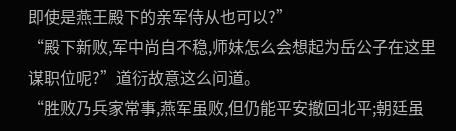即使是燕王殿下的亲军侍从也可以?”
“殿下新败,军中尚自不稳,师妹怎么会想起为岳公子在这里谋职位呢?”道衍故意这么问道。
“胜败乃兵家常事,燕军虽败,但仍能平安撤回北平;朝廷虽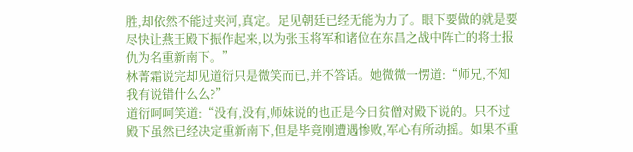胜,却依然不能过夹河,真定。足见朝廷已经无能为力了。眼下要做的就是要尽快让燕王殿下振作起来,以为张玉将军和诸位在东昌之战中阵亡的将士报仇为名重新南下。”
林菁霜说完却见道衍只是微笑而已,并不答话。她微微一愣道:“师兄,不知我有说错什么么?”
道衍呵呵笑道:“没有,没有,师妹说的也正是今日贫僧对殿下说的。只不过殿下虽然已经决定重新南下,但是毕竟刚遭遇惨败,军心有所动摇。如果不重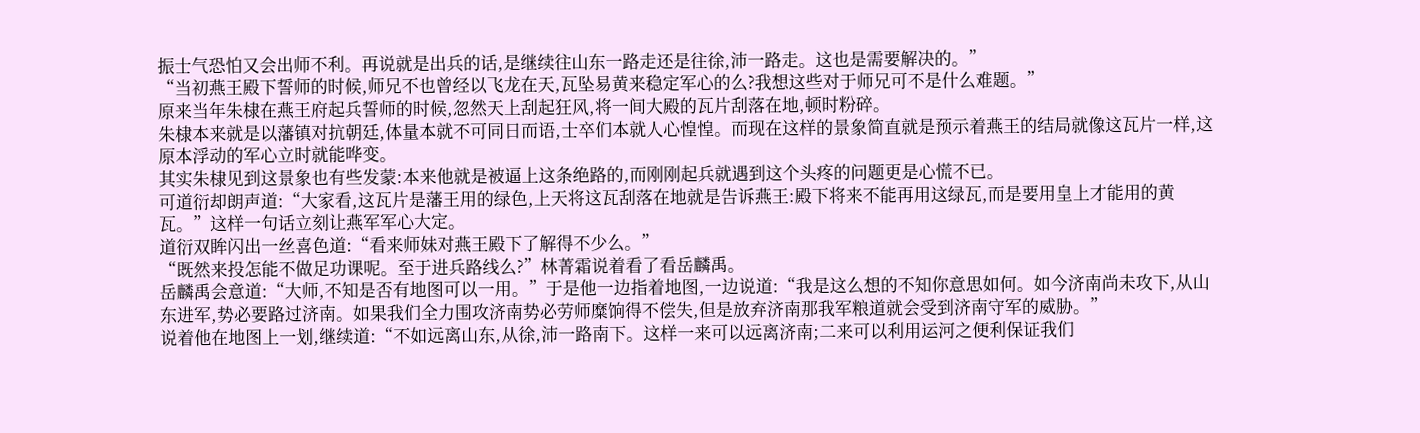振士气恐怕又会出师不利。再说就是出兵的话,是继续往山东一路走还是往徐,沛一路走。这也是需要解决的。”
“当初燕王殿下誓师的时候,师兄不也曾经以飞龙在天,瓦坠易黄来稳定军心的么?我想这些对于师兄可不是什么难题。”
原来当年朱棣在燕王府起兵誓师的时候,忽然天上刮起狂风,将一间大殿的瓦片刮落在地,顿时粉碎。
朱棣本来就是以藩镇对抗朝廷,体量本就不可同日而语,士卒们本就人心惶惶。而现在这样的景象简直就是预示着燕王的结局就像这瓦片一样,这原本浮动的军心立时就能哗变。
其实朱棣见到这景象也有些发蒙:本来他就是被逼上这条绝路的,而刚刚起兵就遇到这个头疼的问题更是心慌不已。
可道衍却朗声道:“大家看,这瓦片是藩王用的绿色,上天将这瓦刮落在地就是告诉燕王:殿下将来不能再用这绿瓦,而是要用皇上才能用的黄瓦。”这样一句话立刻让燕军军心大定。
道衍双眸闪出一丝喜色道:“看来师妹对燕王殿下了解得不少么。”
“既然来投怎能不做足功课呢。至于进兵路线么?”林菁霜说着看了看岳麟禹。
岳麟禹会意道:“大师,不知是否有地图可以一用。”于是他一边指着地图,一边说道:“我是这么想的不知你意思如何。如今济南尚未攻下,从山东进军,势必要路过济南。如果我们全力围攻济南势必劳师糜饷得不偿失,但是放弃济南那我军粮道就会受到济南守军的威胁。”
说着他在地图上一划,继续道:“不如远离山东,从徐,沛一路南下。这样一来可以远离济南;二来可以利用运河之便利保证我们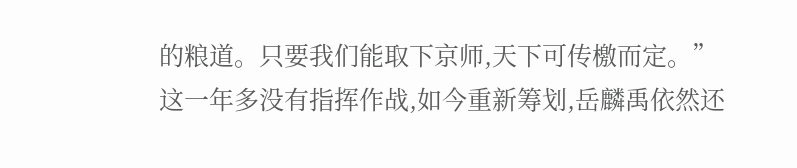的粮道。只要我们能取下京师,天下可传檄而定。”
这一年多没有指挥作战,如今重新筹划,岳麟禹依然还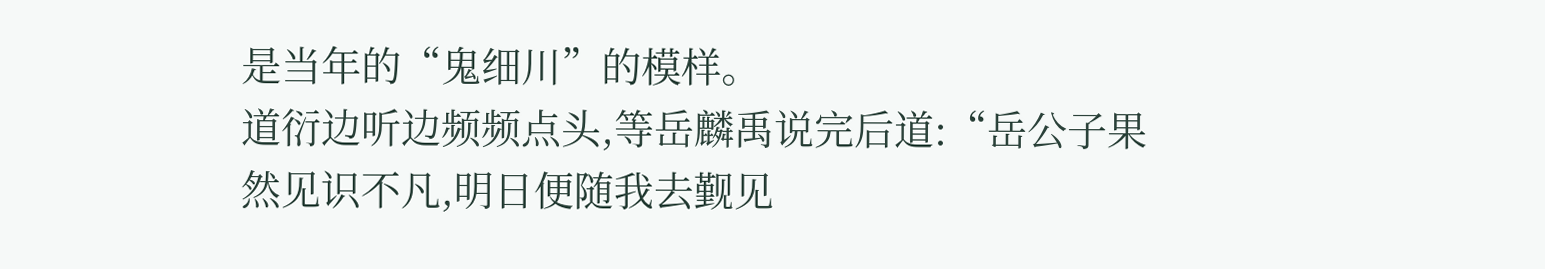是当年的“鬼细川”的模样。
道衍边听边频频点头,等岳麟禹说完后道:“岳公子果然见识不凡,明日便随我去觐见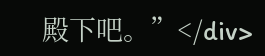殿下吧。”</div>